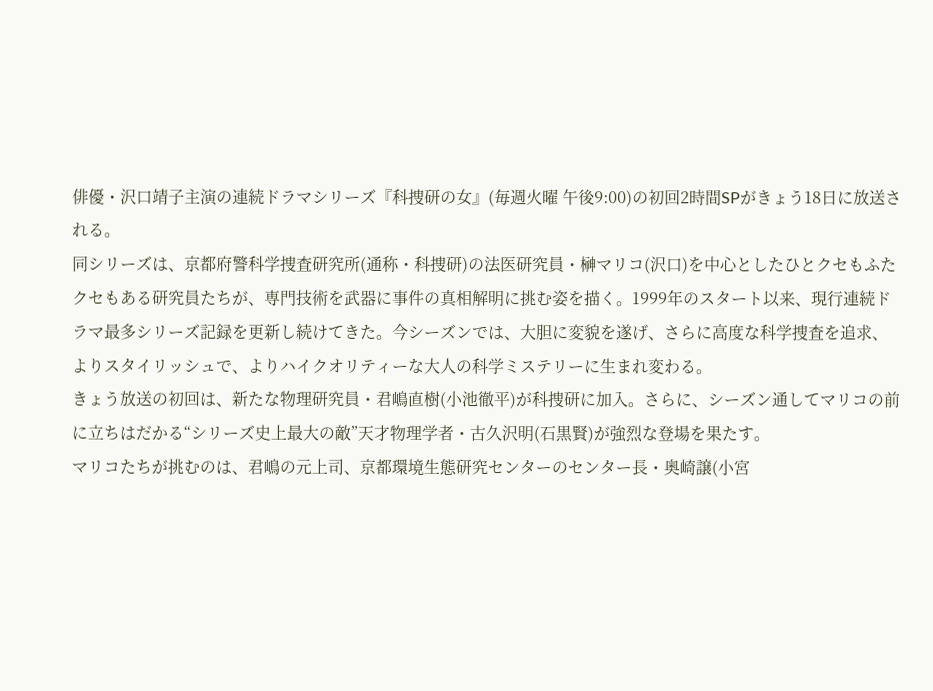俳優・沢口靖子主演の連続ドラマシリーズ『科捜研の女』(毎週火曜 午後9:00)の初回2時間SPがきょう18日に放送される。
同シリーズは、京都府警科学捜査研究所(通称・科捜研)の法医研究員・榊マリコ(沢口)を中心としたひとクセもふたクセもある研究員たちが、専門技術を武器に事件の真相解明に挑む姿を描く。1999年のスタート以来、現行連続ドラマ最多シリーズ記録を更新し続けてきた。今シーズンでは、大胆に変貌を遂げ、さらに高度な科学捜査を追求、よりスタイリッシュで、よりハイクオリティーな大人の科学ミステリーに生まれ変わる。
きょう放送の初回は、新たな物理研究員・君嶋直樹(小池徹平)が科捜研に加入。さらに、シーズン通してマリコの前に立ちはだかる“シリーズ史上最大の敵”天才物理学者・古久沢明(石黒賢)が強烈な登場を果たす。
マリコたちが挑むのは、君嶋の元上司、京都環境生態研究センターのセンター長・奥崎譲(小宮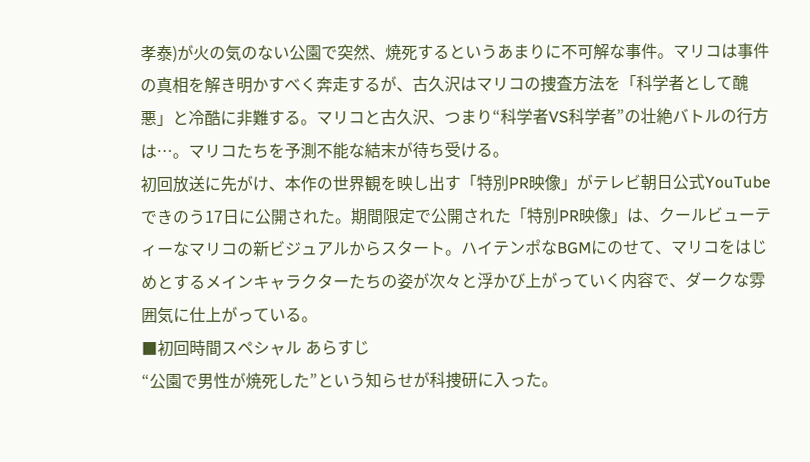孝泰)が火の気のない公園で突然、焼死するというあまりに不可解な事件。マリコは事件の真相を解き明かすべく奔走するが、古久沢はマリコの捜査方法を「科学者として醜悪」と冷酷に非難する。マリコと古久沢、つまり“科学者VS科学者”の壮絶バトルの行方は…。マリコたちを予測不能な結末が待ち受ける。
初回放送に先がけ、本作の世界観を映し出す「特別PR映像」がテレビ朝日公式YouTubeできのう17日に公開された。期間限定で公開された「特別PR映像」は、クールビューティーなマリコの新ビジュアルからスタート。ハイテンポなBGMにのせて、マリコをはじめとするメインキャラクターたちの姿が次々と浮かび上がっていく内容で、ダークな雰囲気に仕上がっている。
■初回時間スペシャル あらすじ
“公園で男性が焼死した”という知らせが科捜研に入った。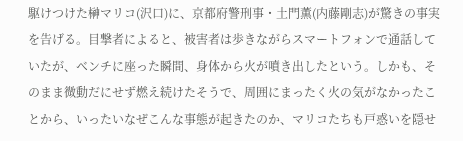駆けつけた榊マリコ(沢口)に、京都府警刑事・土門薫(内藤剛志)が驚きの事実を告げる。目撃者によると、被害者は歩きながらスマートフォンで通話していたが、ベンチに座った瞬間、身体から火が噴き出したという。しかも、そのまま微動だにせず燃え続けたそうで、周囲にまったく火の気がなかったことから、いったいなぜこんな事態が起きたのか、マリコたちも戸惑いを隠せ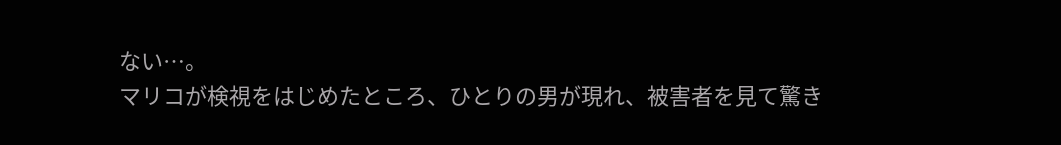ない…。
マリコが検視をはじめたところ、ひとりの男が現れ、被害者を見て驚き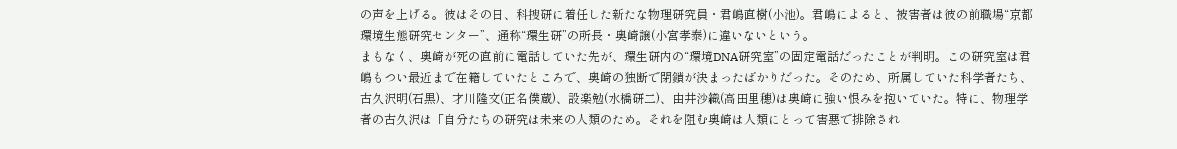の声を上げる。彼はその日、科捜研に着任した新たな物理研究員・君嶋直樹(小池)。君嶋によると、被害者は彼の前職場“京都環境生態研究センター”、通称“環生研”の所長・奥崎譲(小宮孝泰)に違いないという。
まもなく、奥崎が死の直前に電話していた先が、環生研内の“環境DNA研究室”の固定電話だったことが判明。この研究室は君嶋もつい最近まで在籍していたところで、奥崎の独断で閉鎖が決まったばかりだった。そのため、所属していた科学者たち、古久沢明(石黒)、才川隆文(正名僕蔵)、設楽勉(水橋研二)、由井沙織(高田里穂)は奥崎に強い恨みを抱いていた。特に、物理学者の古久沢は「自分たちの研究は未来の人類のため。それを阻む奥崎は人類にとって害悪で排除され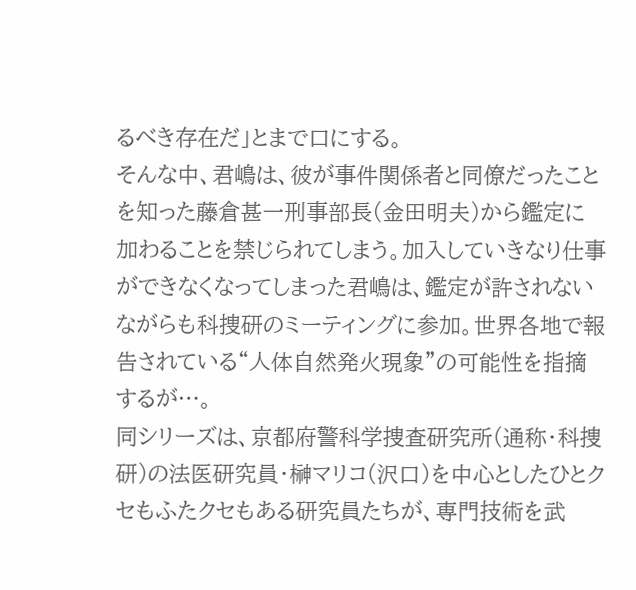るべき存在だ」とまで口にする。
そんな中、君嶋は、彼が事件関係者と同僚だったことを知った藤倉甚一刑事部長(金田明夫)から鑑定に加わることを禁じられてしまう。加入していきなり仕事ができなくなってしまった君嶋は、鑑定が許されないながらも科捜研のミーティングに参加。世界各地で報告されている“人体自然発火現象”の可能性を指摘するが…。
同シリーズは、京都府警科学捜査研究所(通称・科捜研)の法医研究員・榊マリコ(沢口)を中心としたひとクセもふたクセもある研究員たちが、専門技術を武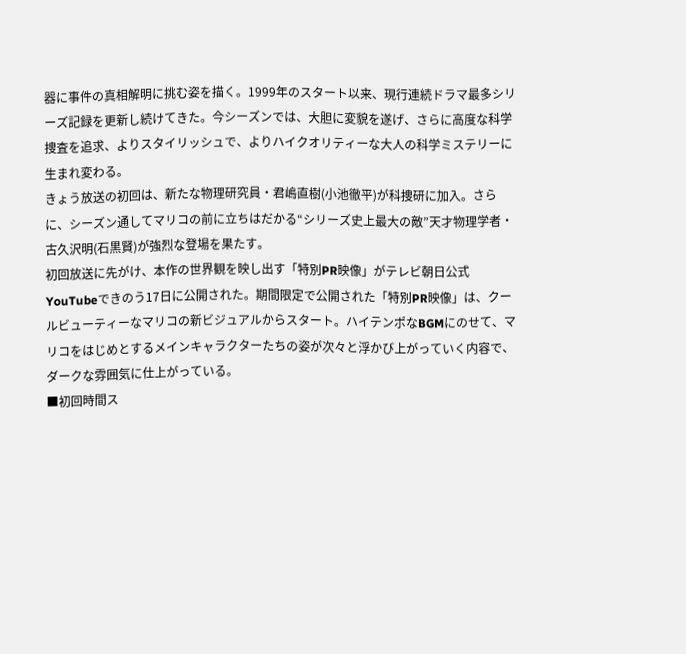器に事件の真相解明に挑む姿を描く。1999年のスタート以来、現行連続ドラマ最多シリーズ記録を更新し続けてきた。今シーズンでは、大胆に変貌を遂げ、さらに高度な科学捜査を追求、よりスタイリッシュで、よりハイクオリティーな大人の科学ミステリーに生まれ変わる。
きょう放送の初回は、新たな物理研究員・君嶋直樹(小池徹平)が科捜研に加入。さらに、シーズン通してマリコの前に立ちはだかる“シリーズ史上最大の敵”天才物理学者・古久沢明(石黒賢)が強烈な登場を果たす。
初回放送に先がけ、本作の世界観を映し出す「特別PR映像」がテレビ朝日公式YouTubeできのう17日に公開された。期間限定で公開された「特別PR映像」は、クールビューティーなマリコの新ビジュアルからスタート。ハイテンポなBGMにのせて、マリコをはじめとするメインキャラクターたちの姿が次々と浮かび上がっていく内容で、ダークな雰囲気に仕上がっている。
■初回時間ス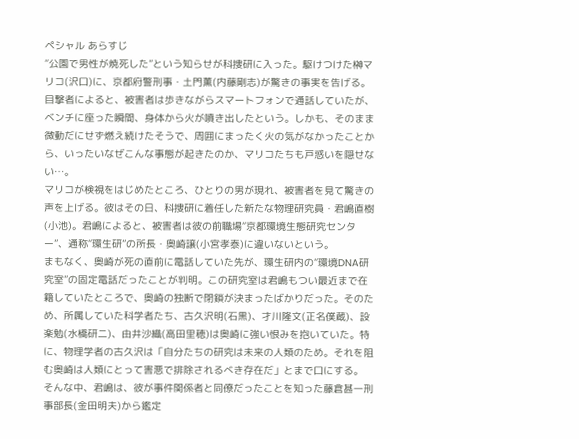ペシャル あらすじ
“公園で男性が焼死した”という知らせが科捜研に入った。駆けつけた榊マリコ(沢口)に、京都府警刑事・土門薫(内藤剛志)が驚きの事実を告げる。目撃者によると、被害者は歩きながらスマートフォンで通話していたが、ベンチに座った瞬間、身体から火が噴き出したという。しかも、そのまま微動だにせず燃え続けたそうで、周囲にまったく火の気がなかったことから、いったいなぜこんな事態が起きたのか、マリコたちも戸惑いを隠せない…。
マリコが検視をはじめたところ、ひとりの男が現れ、被害者を見て驚きの声を上げる。彼はその日、科捜研に着任した新たな物理研究員・君嶋直樹(小池)。君嶋によると、被害者は彼の前職場“京都環境生態研究センター”、通称“環生研”の所長・奥崎譲(小宮孝泰)に違いないという。
まもなく、奥崎が死の直前に電話していた先が、環生研内の“環境DNA研究室”の固定電話だったことが判明。この研究室は君嶋もつい最近まで在籍していたところで、奥崎の独断で閉鎖が決まったばかりだった。そのため、所属していた科学者たち、古久沢明(石黒)、才川隆文(正名僕蔵)、設楽勉(水橋研二)、由井沙織(高田里穂)は奥崎に強い恨みを抱いていた。特に、物理学者の古久沢は「自分たちの研究は未来の人類のため。それを阻む奥崎は人類にとって害悪で排除されるべき存在だ」とまで口にする。
そんな中、君嶋は、彼が事件関係者と同僚だったことを知った藤倉甚一刑事部長(金田明夫)から鑑定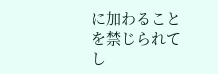に加わることを禁じられてし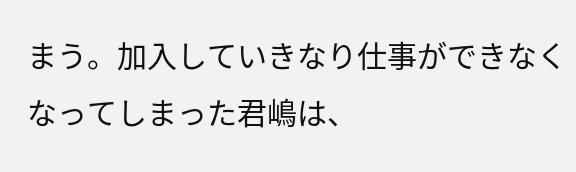まう。加入していきなり仕事ができなくなってしまった君嶋は、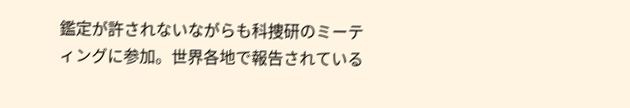鑑定が許されないながらも科捜研のミーティングに参加。世界各地で報告されている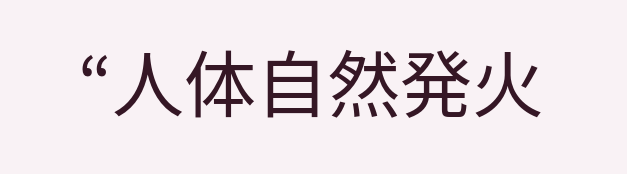“人体自然発火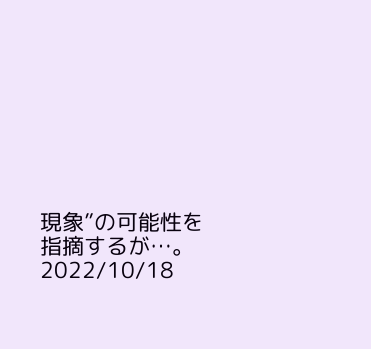現象”の可能性を指摘するが…。
2022/10/18